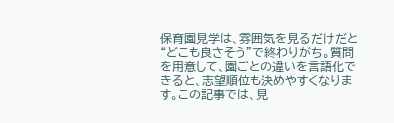保育園見学は、雰囲気を見るだけだと“どこも良さそう”で終わりがち。質問を用意して、園ごとの違いを言語化できると、志望順位も決めやすくなります。この記事では、見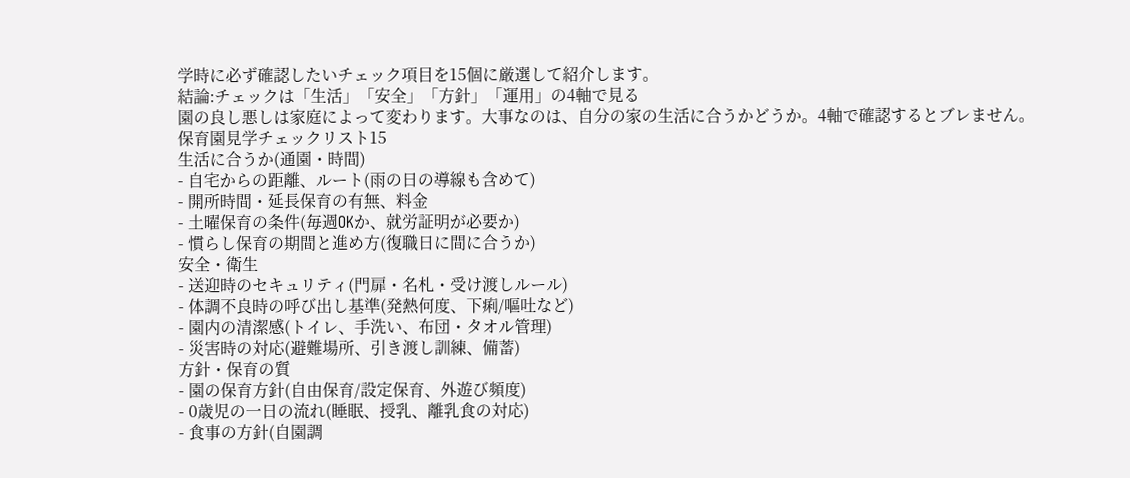学時に必ず確認したいチェック項目を15個に厳選して紹介します。
結論:チェックは「生活」「安全」「方針」「運用」の4軸で見る
園の良し悪しは家庭によって変わります。大事なのは、自分の家の生活に合うかどうか。4軸で確認するとブレません。
保育園見学チェックリスト15
生活に合うか(通園・時間)
- 自宅からの距離、ルート(雨の日の導線も含めて)
- 開所時間・延長保育の有無、料金
- 土曜保育の条件(毎週OKか、就労証明が必要か)
- 慣らし保育の期間と進め方(復職日に間に合うか)
安全・衛生
- 送迎時のセキュリティ(門扉・名札・受け渡しルール)
- 体調不良時の呼び出し基準(発熱何度、下痢/嘔吐など)
- 園内の清潔感(トイレ、手洗い、布団・タオル管理)
- 災害時の対応(避難場所、引き渡し訓練、備蓄)
方針・保育の質
- 園の保育方針(自由保育/設定保育、外遊び頻度)
- 0歳児の一日の流れ(睡眠、授乳、離乳食の対応)
- 食事の方針(自園調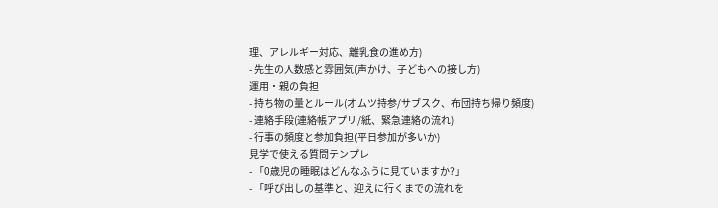理、アレルギー対応、離乳食の進め方)
- 先生の人数感と雰囲気(声かけ、子どもへの接し方)
運用・親の負担
- 持ち物の量とルール(オムツ持参/サブスク、布団持ち帰り頻度)
- 連絡手段(連絡帳アプリ/紙、緊急連絡の流れ)
- 行事の頻度と参加負担(平日参加が多いか)
見学で使える質問テンプレ
- 「0歳児の睡眠はどんなふうに見ていますか?」
- 「呼び出しの基準と、迎えに行くまでの流れを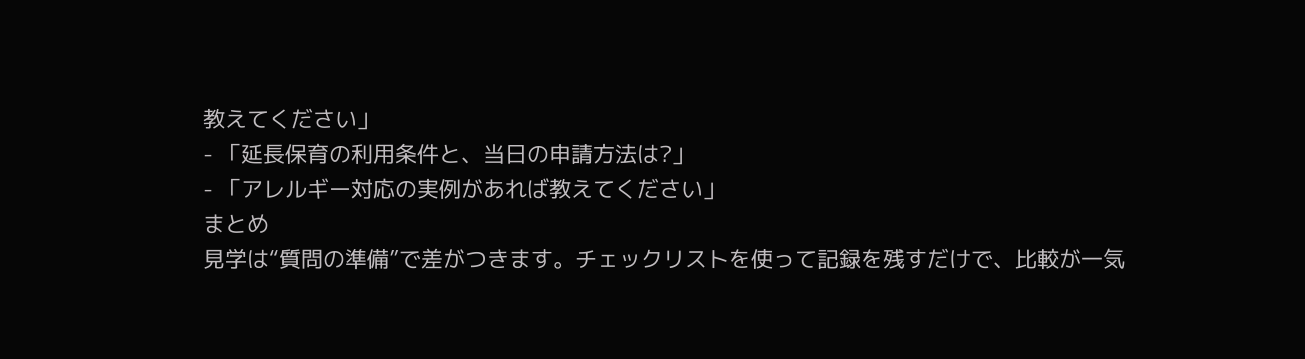教えてください」
- 「延長保育の利用条件と、当日の申請方法は?」
- 「アレルギー対応の実例があれば教えてください」
まとめ
見学は“質問の準備”で差がつきます。チェックリストを使って記録を残すだけで、比較が一気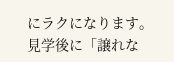にラクになります。見学後に「譲れな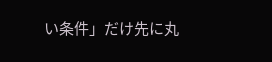い条件」だけ先に丸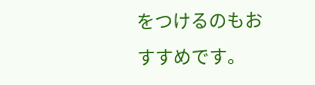をつけるのもおすすめです。